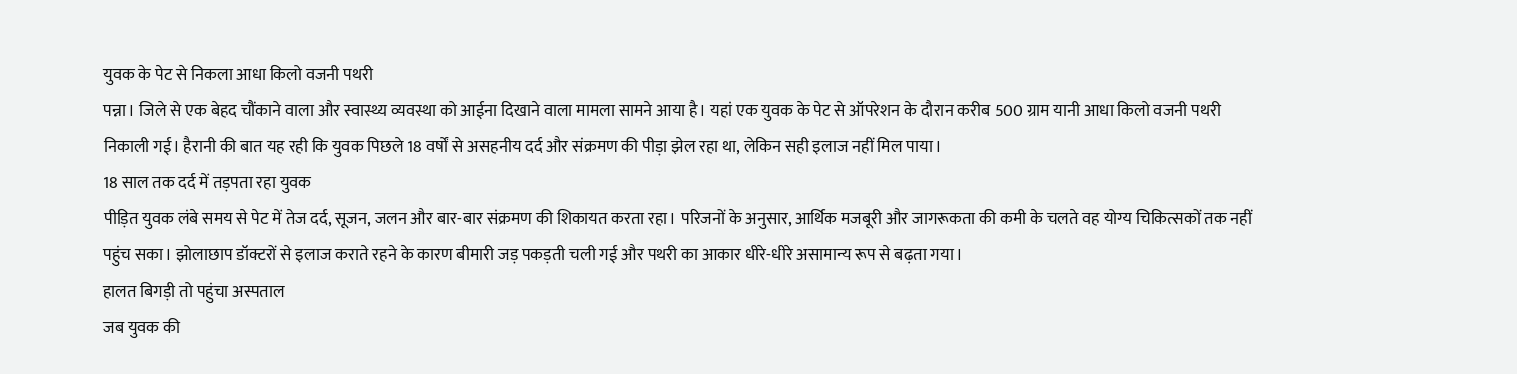युवक के पेट से निकला आधा किलो वजनी पथरी
पन्ना। जिले से एक बेहद चौंकाने वाला और स्वास्थ्य व्यवस्था को आईना दिखाने वाला मामला सामने आया है। यहां एक युवक के पेट से ऑपरेशन के दौरान करीब 500 ग्राम यानी आधा किलो वजनी पथरी निकाली गई। हैरानी की बात यह रही कि युवक पिछले 18 वर्षों से असहनीय दर्द और संक्रमण की पीड़ा झेल रहा था, लेकिन सही इलाज नहीं मिल पाया।
18 साल तक दर्द में तड़पता रहा युवक
पीड़ित युवक लंबे समय से पेट में तेज दर्द, सूजन, जलन और बार-बार संक्रमण की शिकायत करता रहा। परिजनों के अनुसार, आर्थिक मजबूरी और जागरूकता की कमी के चलते वह योग्य चिकित्सकों तक नहीं पहुंच सका। झोलाछाप डॉक्टरों से इलाज कराते रहने के कारण बीमारी जड़ पकड़ती चली गई और पथरी का आकार धीरे-धीरे असामान्य रूप से बढ़ता गया।
हालत बिगड़ी तो पहुंचा अस्पताल
जब युवक की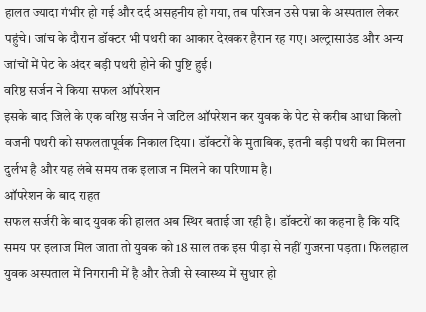हालत ज्यादा गंभीर हो गई और दर्द असहनीय हो गया, तब परिजन उसे पन्ना के अस्पताल लेकर पहुंचे। जांच के दौरान डॉक्टर भी पथरी का आकार देखकर हैरान रह गए। अल्ट्रासाउंड और अन्य जांचों में पेट के अंदर बड़ी पथरी होने की पुष्टि हुई।
वरिष्ठ सर्जन ने किया सफल ऑपरेशन
इसके बाद जिले के एक वरिष्ठ सर्जन ने जटिल ऑपरेशन कर युवक के पेट से करीब आधा किलो वजनी पथरी को सफलतापूर्वक निकाल दिया। डॉक्टरों के मुताबिक, इतनी बड़ी पथरी का मिलना दुर्लभ है और यह लंबे समय तक इलाज न मिलने का परिणाम है।
ऑपरेशन के बाद राहत
सफल सर्जरी के बाद युवक की हालत अब स्थिर बताई जा रही है। डॉक्टरों का कहना है कि यदि समय पर इलाज मिल जाता तो युवक को 18 साल तक इस पीड़ा से नहीं गुजरना पड़ता। फिलहाल युवक अस्पताल में निगरानी में है और तेजी से स्वास्थ्य में सुधार हो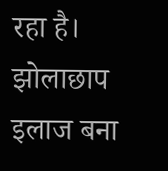रहा है।
झोलाछाप इलाज बना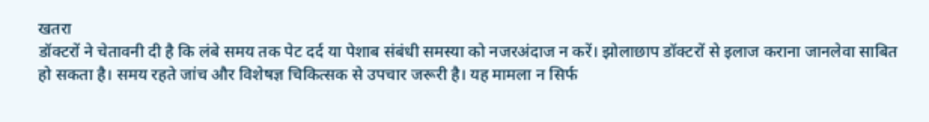खतरा
डॉक्टरों ने चेतावनी दी है कि लंबे समय तक पेट दर्द या पेशाब संबंधी समस्या को नजरअंदाज न करें। झोलाछाप डॉक्टरों से इलाज कराना जानलेवा साबित हो सकता है। समय रहते जांच और विशेषज्ञ चिकित्सक से उपचार जरूरी है। यह मामला न सिर्फ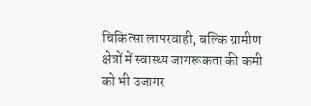चिकित्सा लापरवाही, बल्कि ग्रामीण क्षेत्रों में स्वास्थ्य जागरूकता की कमी को भी उजागर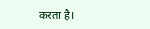करता है।